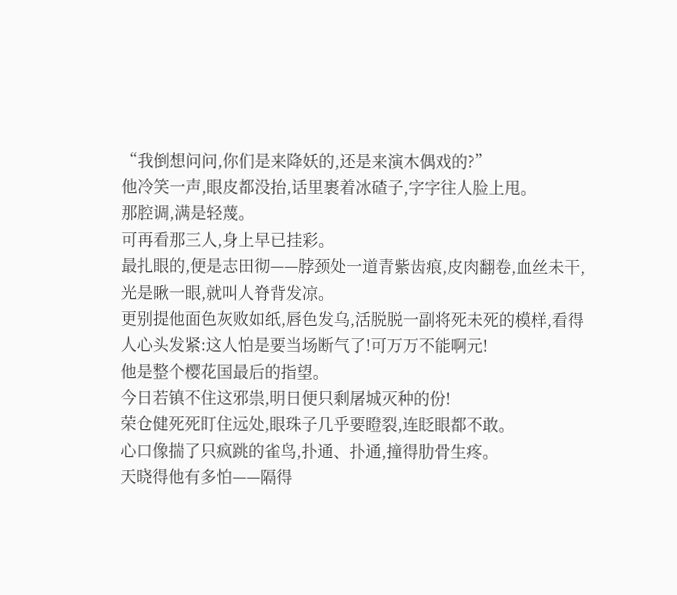“我倒想问问,你们是来降妖的,还是来演木偶戏的?”
他冷笑一声,眼皮都没抬,话里裹着冰碴子,字字往人脸上甩。
那腔调,满是轻蔑。
可再看那三人,身上早已挂彩。
最扎眼的,便是志田彻——脖颈处一道青紫齿痕,皮肉翻卷,血丝未干,光是瞅一眼,就叫人脊背发凉。
更别提他面色灰败如纸,唇色发乌,活脱脱一副将死未死的模样,看得人心头发紧:这人怕是要当场断气了!可万万不能啊元!
他是整个樱花国最后的指望。
今日若镇不住这邪祟,明日便只剩屠城灭种的份!
荣仓健死死盯住远处,眼珠子几乎要瞪裂,连眨眼都不敢。
心口像揣了只疯跳的雀鸟,扑通、扑通,撞得肋骨生疼。
天晓得他有多怕——隔得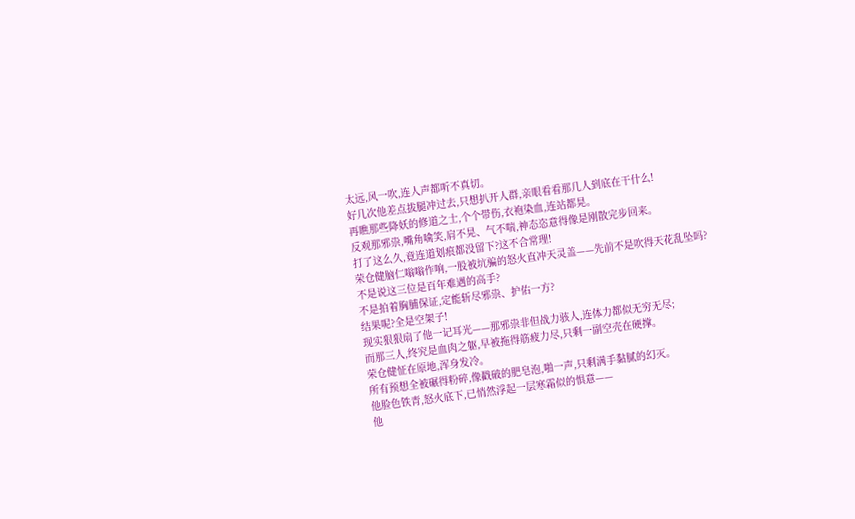太远,风一吹,连人声都听不真切。
好几次他差点拔腿冲过去,只想扒开人群,亲眼看看那几人到底在干什么!
再瞧那些降妖的修道之士,个个带伤,衣袍染血,连站都晃。
反观那邪祟,嘴角噙笑,肩不晃、气不喘,神态恣意得像是刚散完步回来。
打了这么久,竟连道划痕都没留下?这不合常理!
荣仓健脑仁嗡嗡作响,一股被坑骗的怒火直冲天灵盖——先前不是吹得天花乱坠吗?
不是说这三位是百年难遇的高手?
不是拍着胸脯保证,定能斩尽邪祟、护佑一方?
结果呢?全是空架子!
现实狠狠扇了他一记耳光——那邪祟非但战力骇人,连体力都似无穷无尽;
而那三人,终究是血肉之躯,早被拖得筋疲力尽,只剩一副空壳在硬撑。
荣仓健怔在原地,浑身发冷。
所有预想全被碾得粉碎,像戳破的肥皂泡,啪一声,只剩满手黏腻的幻灭。
他脸色铁青,怒火底下,已悄然浮起一层寒霜似的惧意——
他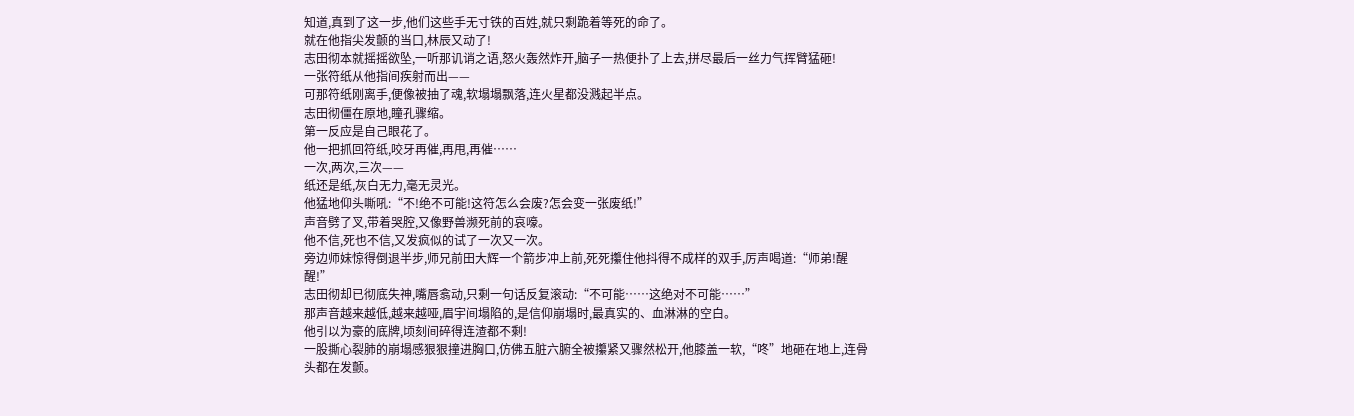知道,真到了这一步,他们这些手无寸铁的百姓,就只剩跪着等死的命了。
就在他指尖发颤的当口,林辰又动了!
志田彻本就摇摇欲坠,一听那讥诮之语,怒火轰然炸开,脑子一热便扑了上去,拼尽最后一丝力气挥臂猛砸!
一张符纸从他指间疾射而出——
可那符纸刚离手,便像被抽了魂,软塌塌飘落,连火星都没溅起半点。
志田彻僵在原地,瞳孔骤缩。
第一反应是自己眼花了。
他一把抓回符纸,咬牙再催,再甩,再催……
一次,两次,三次——
纸还是纸,灰白无力,毫无灵光。
他猛地仰头嘶吼:“不!绝不可能!这符怎么会废?怎会变一张废纸!”
声音劈了叉,带着哭腔,又像野兽濒死前的哀嚎。
他不信,死也不信,又发疯似的试了一次又一次。
旁边师妹惊得倒退半步,师兄前田大辉一个箭步冲上前,死死攥住他抖得不成样的双手,厉声喝道:“师弟!醒醒!”
志田彻却已彻底失神,嘴唇翕动,只剩一句话反复滚动:“不可能……这绝对不可能……”
那声音越来越低,越来越哑,眉宇间塌陷的,是信仰崩塌时,最真实的、血淋淋的空白。
他引以为豪的底牌,顷刻间碎得连渣都不剩!
一股撕心裂肺的崩塌感狠狠撞进胸口,仿佛五脏六腑全被攥紧又骤然松开,他膝盖一软,“咚”地砸在地上,连骨头都在发颤。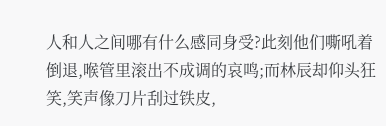人和人之间哪有什么感同身受?此刻他们嘶吼着倒退,喉管里滚出不成调的哀鸣;而林辰却仰头狂笑,笑声像刀片刮过铁皮,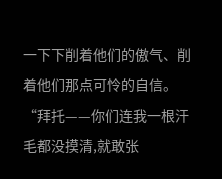一下下削着他们的傲气、削着他们那点可怜的自信。
“拜托——你们连我一根汗毛都没摸清,就敢张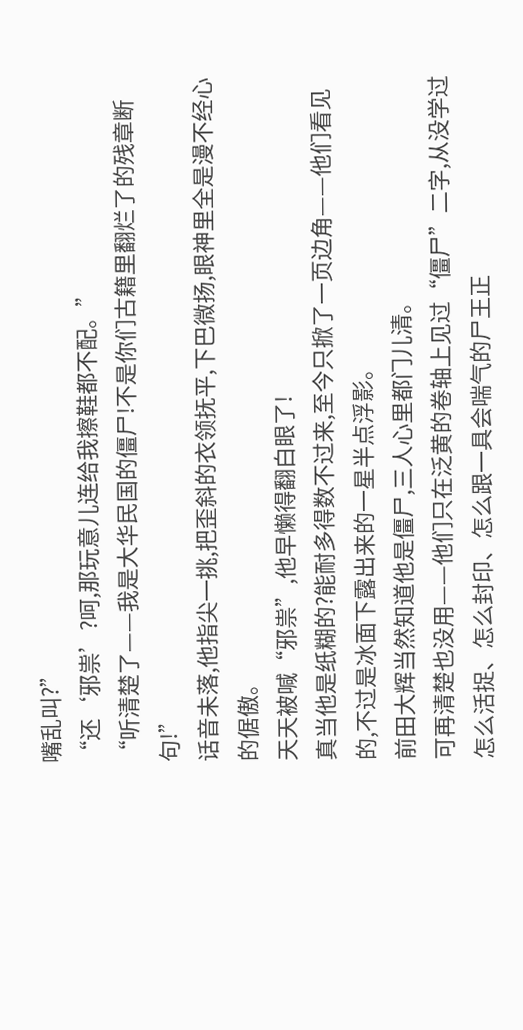嘴乱叫?”
“还‘邪祟’?呵,那玩意儿连给我擦鞋都不配。”
“听清楚了——我是大华民国的僵尸!不是你们古籍里翻烂了的残章断句!”
话音未落,他指尖一挑,把歪斜的衣领抚平,下巴微扬,眼神里全是漫不经心的倨傲。
天天被喊“邪祟”,他早懒得翻白眼了!
真当他是纸糊的?能耐多得数不过来,至今只掀了一页边角——他们看见的,不过是冰面下露出来的一星半点浮影。
前田大辉当然知道他是僵尸,三人心里都门儿清。
可再清楚也没用——他们只在泛黄的卷轴上见过“僵尸”二字,从没学过怎么活捉、怎么封印、怎么跟一具会喘气的尸王正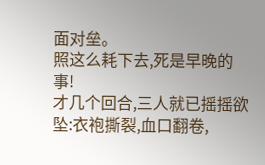面对垒。
照这么耗下去,死是早晚的事!
才几个回合,三人就已摇摇欲坠:衣袍撕裂,血口翻卷,